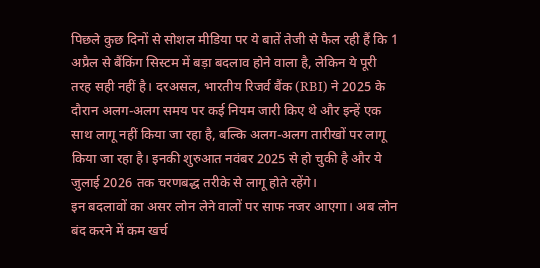पिछले कुछ दिनों से सोशल मीडिया पर ये बातें तेजी से फैल रही हैं कि 1 अप्रैल से बैंकिंग सिस्टम में बड़ा बदलाव होने वाला है, लेकिन ये पूरी तरह सही नहीं है। दरअसल, भारतीय रिजर्व बैंक (RBI) ने 2025 के दौरान अलग-अलग समय पर कई नियम जारी किए थे और इन्हें एक साथ लागू नहीं किया जा रहा है, बल्कि अलग-अलग तारीखों पर लागू किया जा रहा है। इनकी शुरुआत नवंबर 2025 से हो चुकी है और ये जुलाई 2026 तक चरणबद्ध तरीके से लागू होते रहेंगे।
इन बदलावों का असर लोन लेने वालों पर साफ नजर आएगा। अब लोन बंद करने में कम खर्च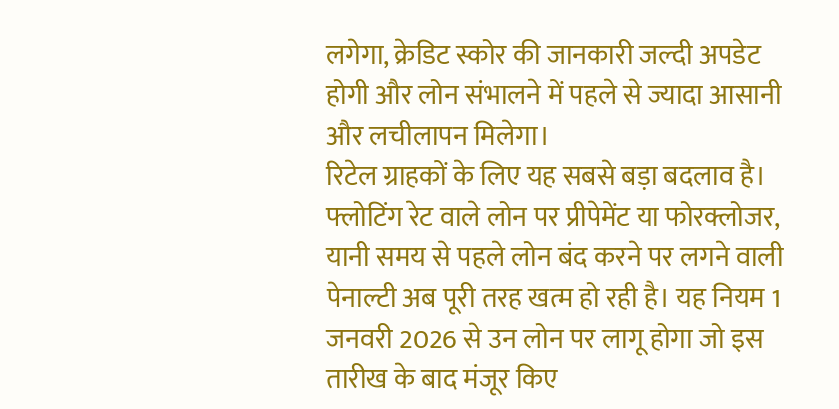लगेगा, क्रेडिट स्कोर की जानकारी जल्दी अपडेट होगी और लोन संभालने में पहले से ज्यादा आसानी और लचीलापन मिलेगा।
रिटेल ग्राहकों के लिए यह सबसे बड़ा बदलाव है। फ्लोटिंग रेट वाले लोन पर प्रीपेमेंट या फोरक्लोजर, यानी समय से पहले लोन बंद करने पर लगने वाली पेनाल्टी अब पूरी तरह खत्म हो रही है। यह नियम 1 जनवरी 2026 से उन लोन पर लागू होगा जो इस तारीख के बाद मंजूर किए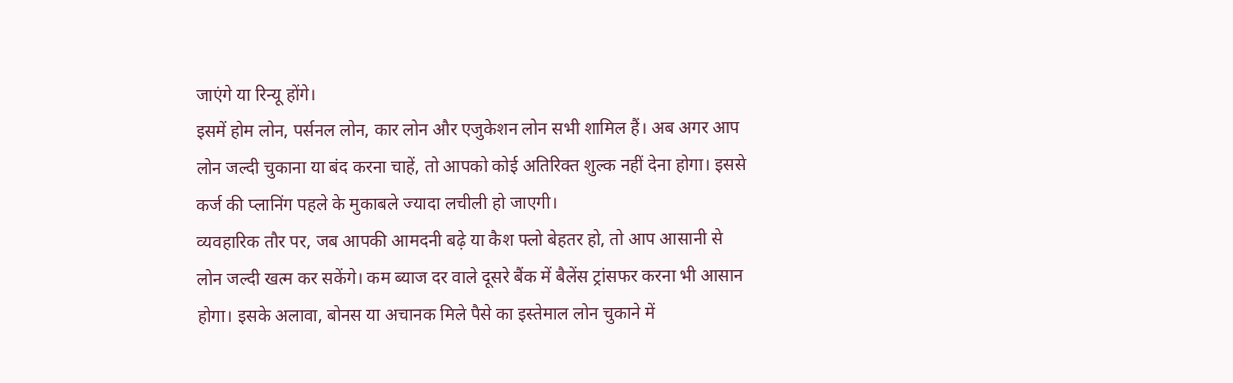जाएंगे या रिन्यू होंगे।
इसमें होम लोन, पर्सनल लोन, कार लोन और एजुकेशन लोन सभी शामिल हैं। अब अगर आप लोन जल्दी चुकाना या बंद करना चाहें, तो आपको कोई अतिरिक्त शुल्क नहीं देना होगा। इससे कर्ज की प्लानिंग पहले के मुकाबले ज्यादा लचीली हो जाएगी।
व्यवहारिक तौर पर, जब आपकी आमदनी बढ़े या कैश फ्लो बेहतर हो, तो आप आसानी से लोन जल्दी खत्म कर सकेंगे। कम ब्याज दर वाले दूसरे बैंक में बैलेंस ट्रांसफर करना भी आसान होगा। इसके अलावा, बोनस या अचानक मिले पैसे का इस्तेमाल लोन चुकाने में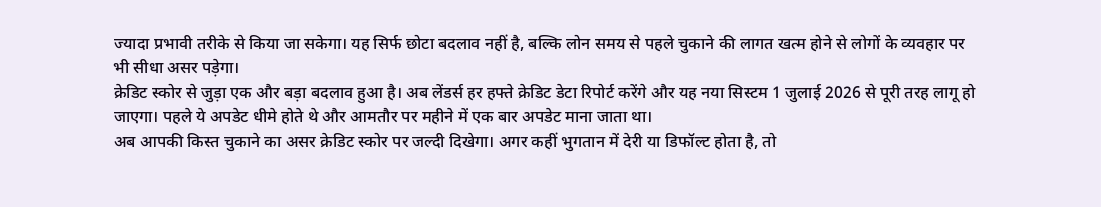ज्यादा प्रभावी तरीके से किया जा सकेगा। यह सिर्फ छोटा बदलाव नहीं है, बल्कि लोन समय से पहले चुकाने की लागत खत्म होने से लोगों के व्यवहार पर भी सीधा असर पड़ेगा।
क्रेडिट स्कोर से जुड़ा एक और बड़ा बदलाव हुआ है। अब लेंडर्स हर हफ्ते क्रेडिट डेटा रिपोर्ट करेंगे और यह नया सिस्टम 1 जुलाई 2026 से पूरी तरह लागू हो जाएगा। पहले ये अपडेट धीमे होते थे और आमतौर पर महीने में एक बार अपडेट माना जाता था।
अब आपकी किस्त चुकाने का असर क्रेडिट स्कोर पर जल्दी दिखेगा। अगर कहीं भुगतान में देरी या डिफॉल्ट होता है, तो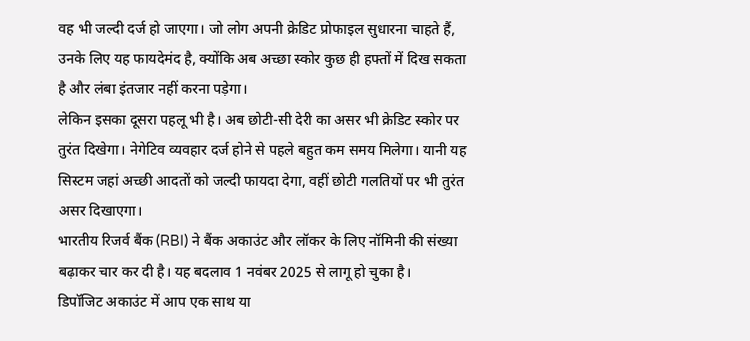वह भी जल्दी दर्ज हो जाएगा। जो लोग अपनी क्रेडिट प्रोफाइल सुधारना चाहते हैं, उनके लिए यह फायदेमंद है, क्योंकि अब अच्छा स्कोर कुछ ही हफ्तों में दिख सकता है और लंबा इंतजार नहीं करना पड़ेगा।
लेकिन इसका दूसरा पहलू भी है। अब छोटी-सी देरी का असर भी क्रेडिट स्कोर पर तुरंत दिखेगा। नेगेटिव व्यवहार दर्ज होने से पहले बहुत कम समय मिलेगा। यानी यह सिस्टम जहां अच्छी आदतों को जल्दी फायदा देगा, वहीं छोटी गलतियों पर भी तुरंत असर दिखाएगा।
भारतीय रिजर्व बैंक (RBI) ने बैंक अकाउंट और लॉकर के लिए नॉमिनी की संख्या बढ़ाकर चार कर दी है। यह बदलाव 1 नवंबर 2025 से लागू हो चुका है।
डिपॉजिट अकाउंट में आप एक साथ या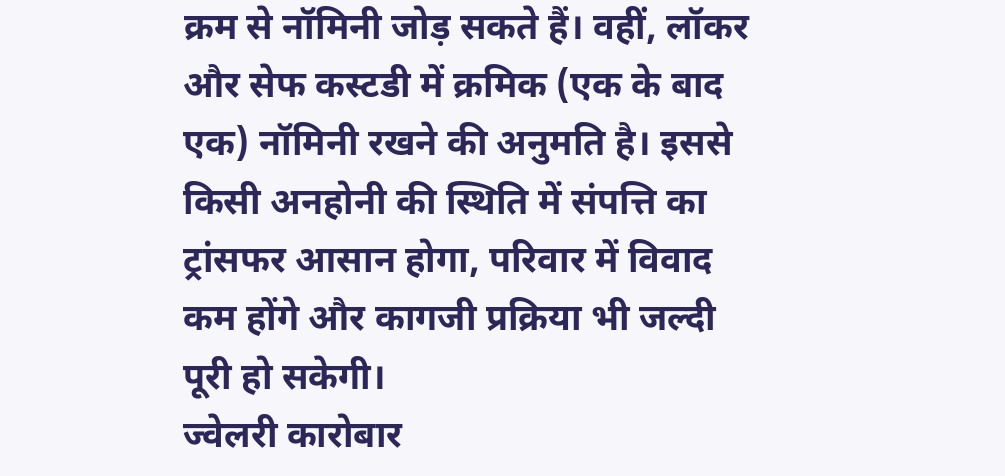क्रम से नॉमिनी जोड़ सकते हैं। वहीं, लॉकर और सेफ कस्टडी में क्रमिक (एक के बाद एक) नॉमिनी रखने की अनुमति है। इससे किसी अनहोनी की स्थिति में संपत्ति का ट्रांसफर आसान होगा, परिवार में विवाद कम होंगे और कागजी प्रक्रिया भी जल्दी पूरी हो सकेगी।
ज्वेलरी कारोबार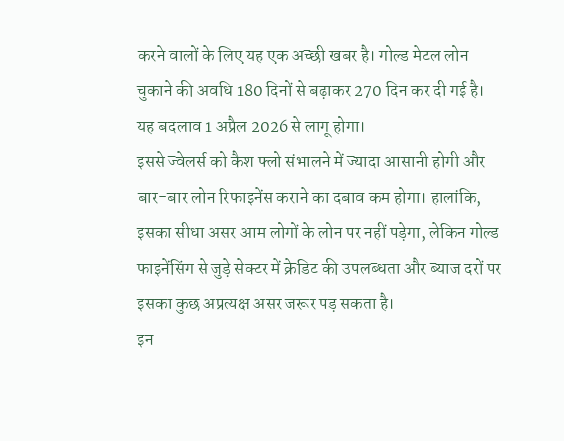करने वालों के लिए यह एक अच्छी खबर है। गोल्ड मेटल लोन चुकाने की अवधि 180 दिनों से बढ़ाकर 270 दिन कर दी गई है। यह बदलाव 1 अप्रैल 2026 से लागू होगा।
इससे ज्वेलर्स को कैश फ्लो संभालने में ज्यादा आसानी होगी और बार-बार लोन रिफाइनेंस कराने का दबाव कम होगा। हालांकि, इसका सीधा असर आम लोगों के लोन पर नहीं पड़ेगा, लेकिन गोल्ड फाइनेंसिंग से जुड़े सेक्टर में क्रेडिट की उपलब्धता और ब्याज दरों पर इसका कुछ अप्रत्यक्ष असर जरूर पड़ सकता है।
इन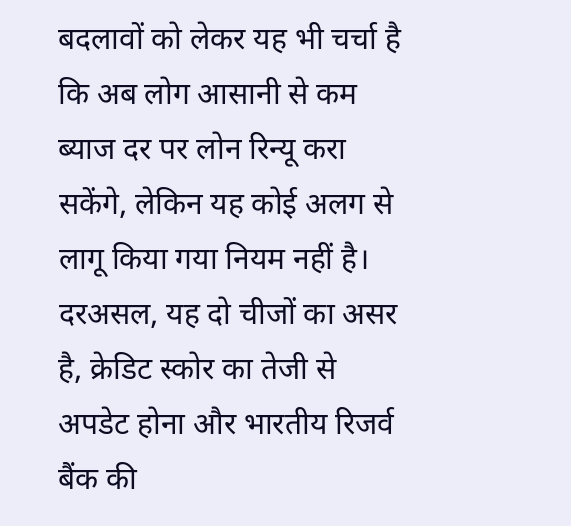बदलावों को लेकर यह भी चर्चा है कि अब लोग आसानी से कम ब्याज दर पर लोन रिन्यू करा सकेंगे, लेकिन यह कोई अलग से लागू किया गया नियम नहीं है।
दरअसल, यह दो चीजों का असर है, क्रेडिट स्कोर का तेजी से अपडेट होना और भारतीय रिजर्व बैंक की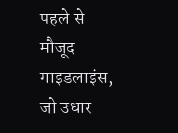पहले से मौजूद गाइडलाइंस, जो उधार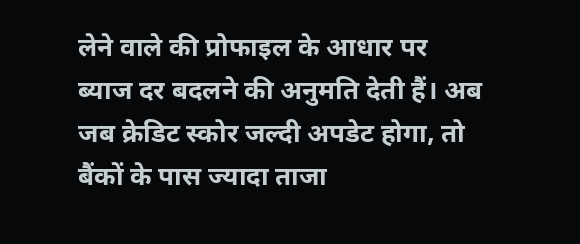लेने वाले की प्रोफाइल के आधार पर ब्याज दर बदलने की अनुमति देती हैं। अब जब क्रेडिट स्कोर जल्दी अपडेट होगा, तो बैंकों के पास ज्यादा ताजा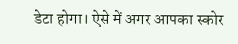डेटा होगा। ऐसे में अगर आपका स्कोर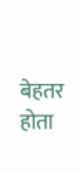बेहतर होता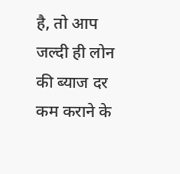है, तो आप जल्दी ही लोन की ब्याज दर कम कराने के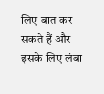लिए बात कर सकते हैं और इसके लिए लंबा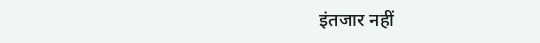इंतजार नहीं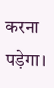करना पड़ेगा।